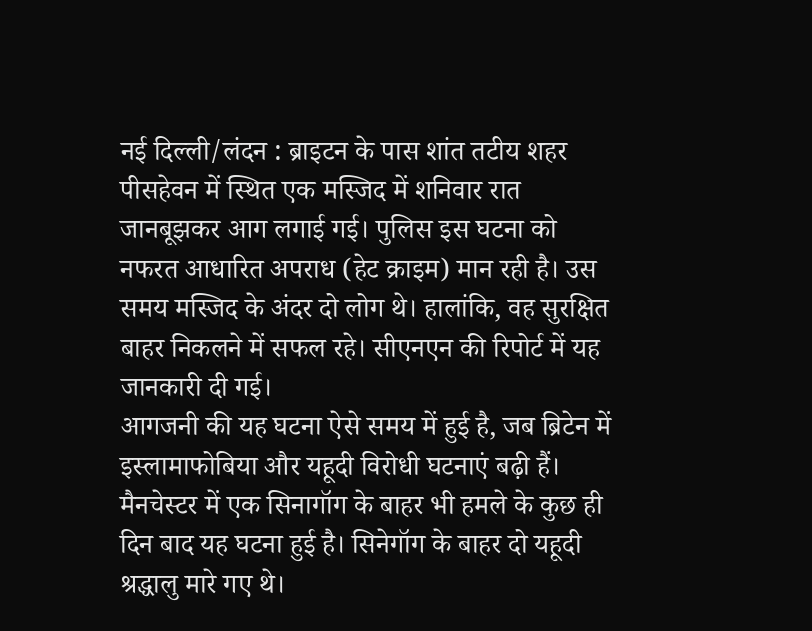नई दिल्ली/लंदन : ब्राइटन के पास शांत तटीय शहर पीसहेवन में स्थित एक मस्जिद में शनिवार रात जानबूझकर आग लगाई गई। पुलिस इस घटना को नफरत आधारित अपराध (हेट क्राइम) मान रही है। उस समय मस्जिद के अंदर दो लोग थे। हालांकि, वह सुरक्षित बाहर निकलने में सफल रहे। सीएनएन की रिपोर्ट में यह जानकारी दी गई।
आगजनी की यह घटना ऐसे समय में हुई है, जब ब्रिटेन में इस्लामाफोबिया और यहूदी विरोधी घटनाएं बढ़ी हैं। मैनचेस्टर में एक सिनागॉग के बाहर भी हमले के कुछ ही दिन बाद यह घटना हुई है। सिनेगॉग के बाहर दो यहूदी श्रद्धालु मारे गए थे।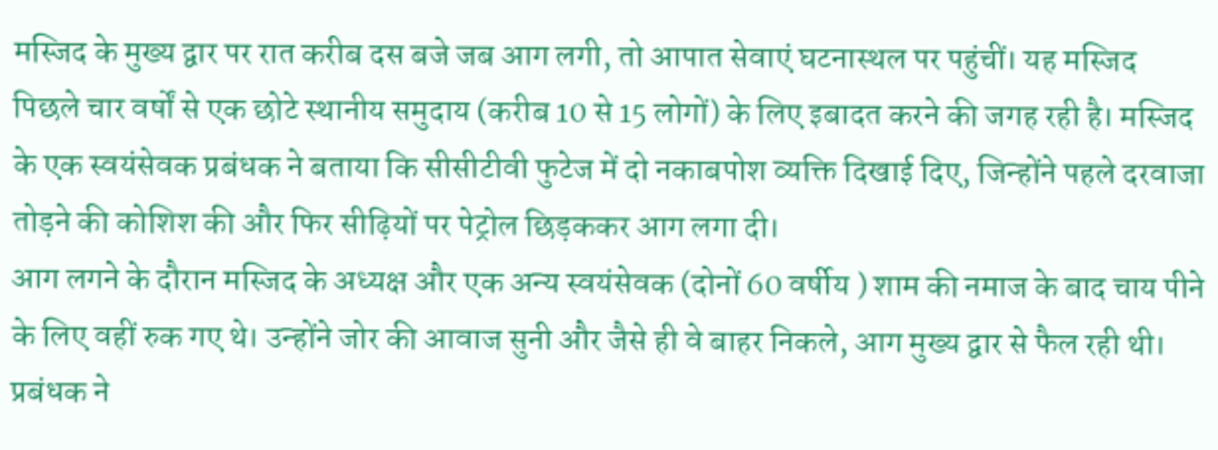मस्जिद के मुख्य द्वार पर रात करीब दस बजे जब आग लगी, तो आपात सेवाएं घटनास्थल पर पहुंचीं। यह मस्जिद पिछले चार वर्षों से एक छोटे स्थानीय समुदाय (करीब 10 से 15 लोगों) के लिए इबादत करने की जगह रही है। मस्जिद के एक स्वयंसेवक प्रबंधक ने बताया कि सीसीटीवी फुटेज में दो नकाबपोश व्यक्ति दिखाई दिए, जिन्होंने पहले दरवाजा तोड़ने की कोशिश की और फिर सीढ़ियों पर पेट्रोल छिड़ककर आग लगा दी।
आग लगने के दौरान मस्जिद के अध्यक्ष और एक अन्य स्वयंसेवक (दोनों 60 वर्षीय ) शाम की नमाज के बाद चाय पीने के लिए वहीं रुक गए थे। उन्होंने जोर की आवाज सुनी और जैसे ही वे बाहर निकले, आग मुख्य द्वार से फैल रही थी। प्रबंधक ने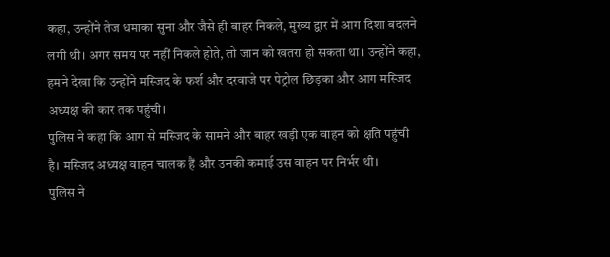कहा, उन्होंने तेज धमाका सुना और जैसे ही बाहर निकले, मुख्य द्वार में आग दिशा बदलने लगी थी। अगर समय पर नहीं निकले होते, तो जान को खतरा हो सकता था। उन्होंने कहा, हमने देखा कि उन्होंने मस्जिद के फर्श और दरवाजे पर पेट्रोल छिड़का और आग मस्जिद अध्यक्ष की कार तक पहुंची।
पुलिस ने कहा कि आग से मस्जिद के सामने और बाहर खड़ी एक वाहन को क्षति पहुंची है। मस्जिद अध्यक्ष वाहन चालक हैं और उनकी कमाई उस वाहन पर निर्भर थी।
पुलिस ने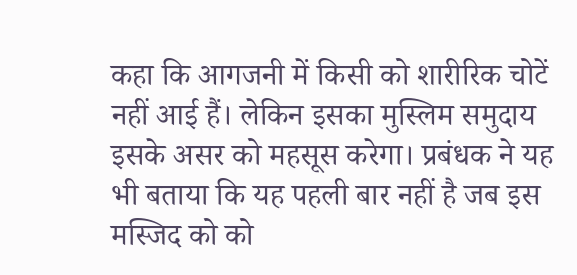कहा कि आगजनी में किसी को शारीरिक चोटें नहीं आई हैं। लेकिन इसका मुस्लिम समुदाय इसके असर को महसूस करेगा। प्रबंधक ने यह भी बताया कि यह पहली बार नहीं है जब इस मस्जिद को को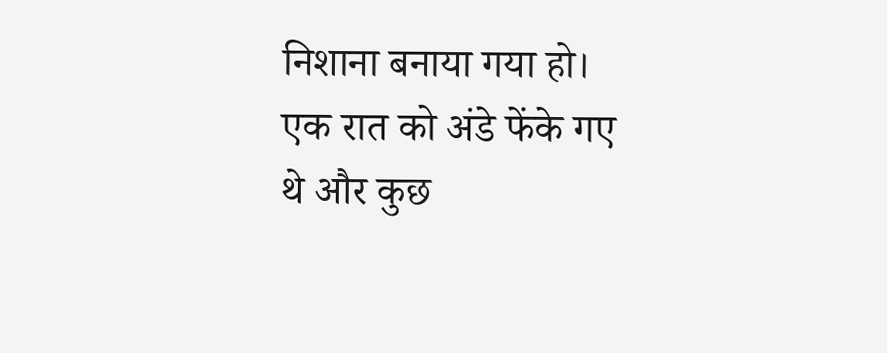निशाना बनाया गया हो। एक रात को अंडे फेंके गए थे और कुछ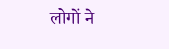लोगों ने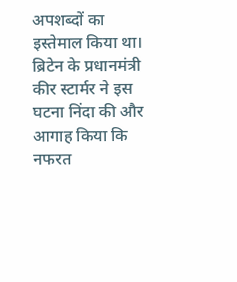अपशब्दों का इस्तेमाल किया था। ब्रिटेन के प्रधानमंत्री कीर स्टार्मर ने इस घटना निंदा की और आगाह किया कि नफरत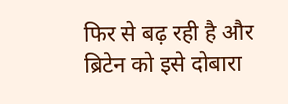फिर से बढ़ रही है और ब्रिटेन को इसे दोबारा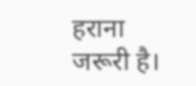हराना जरूरी है।